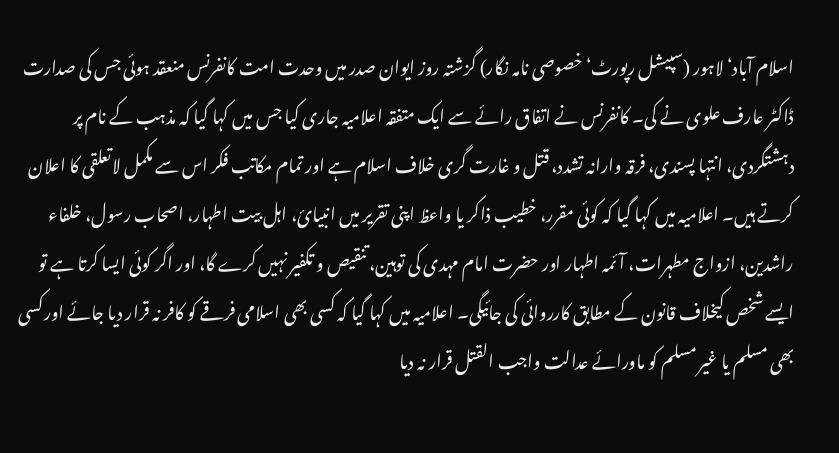اسلام آباد‘ لاہور (سپیشل رپورٹ‘ خصوصی نامہ نگار) گزشتہ روز ایوان صدر میں وحدت امت کانفرنس منعقد ہوئی جس کی صدارت ڈاکٹر عارف علوی نے کی۔ کانفرنس نے اتفاق رائے سے ایک متفقہ اعلامیہ جاری کیا جس میں کہا گیا کہ مذہب کے نام پر دہشتگردی، انتہا پسندی، فرقہ وارانہ تشدد، قتل و غارت گری خلاف اسلام ہے اور تمام مکاتب فکر اس سے مکمل لاتعلقی کا اعلان کرتے ہیں۔ اعلامیہ میں کہا گیا کہ کوئی مقرر، خطیب ذاکر یا واعظ اپنی تقریر میں انبیائ، اہل بیت اطہار، اصحاب رسول، خلفاء راشدین، ازواج مطہرات، آئمہ اطہار اور حضرت امام مہدی کی توہین، تنقیص و تکفیر نہیں کرے گا، اور اگر کوئی ایسا کرتا ہے تو ایسے شخص کیخلاف قانون کے مطابق کارروائی کی جائیگی۔ اعلامیہ میں کہا گیا کہ کسی بھی اسلامی فرقے کو کافر نہ قرار دیا جائے اور کسی بھی مسلم یا غیر مسلم کو ماورائے عدالت واجب القتل قرار نہ دیا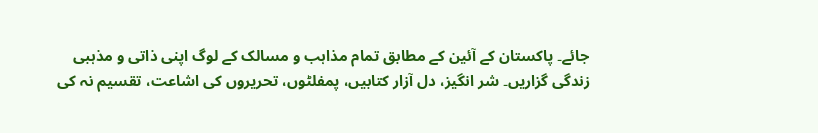جائے۔ پاکستان کے آئین کے مطابق تمام مذاہب و مسالک کے لوگ اپنی ذاتی و مذہبی زندگی گزاریں۔ شر انگیز، دل آزار کتابیں، پمفلٹوں، تحریروں کی اشاعت، تقسیم نہ کی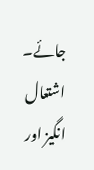جائے۔ اشتعال انگیز اور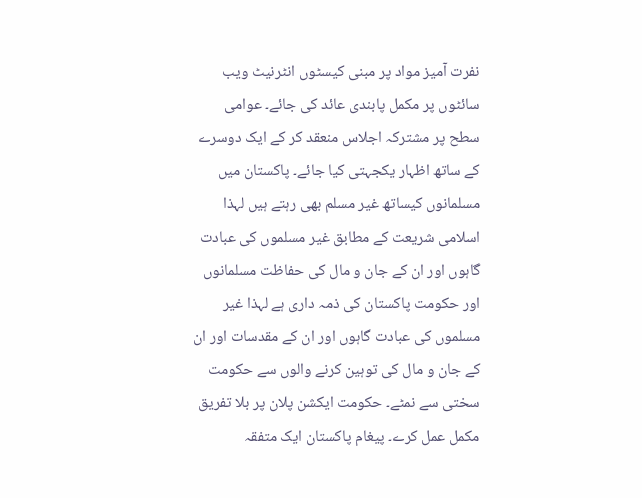نفرت آمیز مواد پر مبنی کیسٹوں انٹرنیٹ ویب سائٹوں پر مکمل پابندی عائد کی جائے۔ عوامی سطح پر مشترکہ اجلاس منعقد کر کے ایک دوسرے کے ساتھ اظہار یکجہتی کیا جائے۔ پاکستان میں مسلمانوں کیساتھ غیر مسلم بھی رہتے ہیں لہذا اسلامی شریعت کے مطابق غیر مسلموں کی عبادت گاہوں اور ان کے جان و مال کی حفاظت مسلمانوں اور حکومت پاکستان کی ذمہ داری ہے لہذا غیر مسلموں کی عبادت گاہوں اور ان کے مقدسات اور ان کے جان و مال کی توہین کرنے والوں سے حکومت سختی سے نمٹے۔ حکومت ایکشن پلان پر بلا تفریق مکمل عمل کرے۔ پیغام پاکستان ایک متفقہ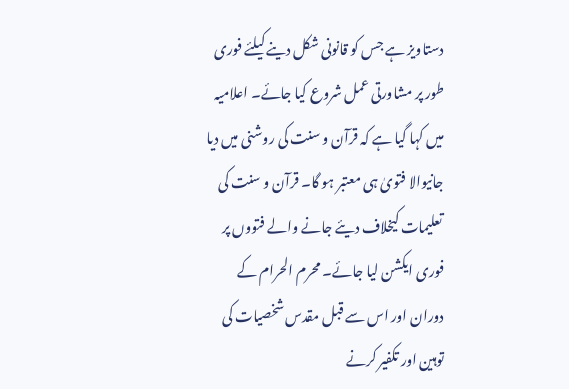دستاویز ہے جس کو قانونی شکل دینے کیلئے فوری طور پر مشاورتی عمل شروع کیا جائے۔ اعلامیہ میں کہا گیا ہے کہ قرآن و سنت کی روشنی میں دیا جانیوالا فتویٰ ہی معتبر ہو گا۔ قرآن و سنت کی تعلیمات کیخلاف دیئے جانے والے فتووں پر فوری ایکشن لیا جائے۔ محرم الحرام کے دوران اور اس سے قبل مقدس شخصیات کی توہین اور تکفیر کرنے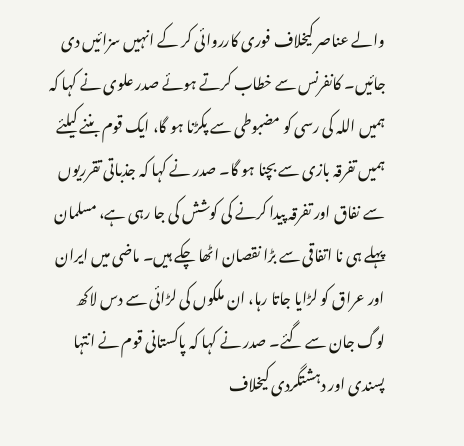والے عناصر کیخلاف فوری کارروائی کر کے انہیں سزائیں دی جائیں۔ کانفرنس سے خطاب کرتے ہوئے صدر علوی نے کہا کہ ہمیں اللہ کی رسی کو مضبوطی سے پکڑنا ہو گا، ایک قوم بننے کیلئے ہمیں تفرقہ بازی سے بچنا ہو گا۔ صدر نے کہا کہ جذباتی تقرریوں سے نفاق اور تفرقہ پیدا کرنے کی کوشش کی جا رہی ہے، مسلمان پہلے ہی نا اتفاقی سے بڑا نقصان اٹھا چکے ہیں۔ ماضی میں ایران اور عراق کو لڑایا جاتا رہا، ان ملکوں کی لڑائی سے دس لاکھ لوگ جان سے گئے۔ صدر نے کہا کہ پاکستانی قوم نے انتہا پسندی اور دہشتگردی کیخلاف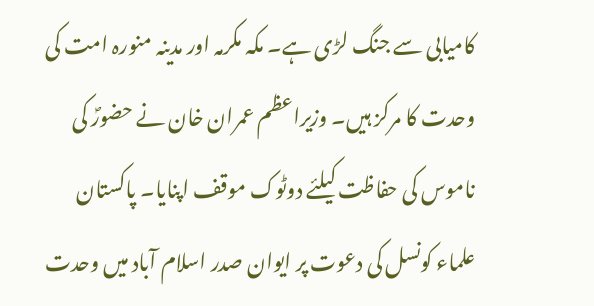کامیابی سے جنگ لڑی ہے۔ مکہ مکرمہ اور مدینہ منورہ امت کی وحدت کا مرکز ہیں۔ وزیراعظم عمران خان نے حضورؐ کی ناموس کی حفاظت کیلئے دوٹوک موقف اپنایا۔ پاکستان علماء کونسل کی دعوت پر ایوان صدر اسلام آباد میں وحدت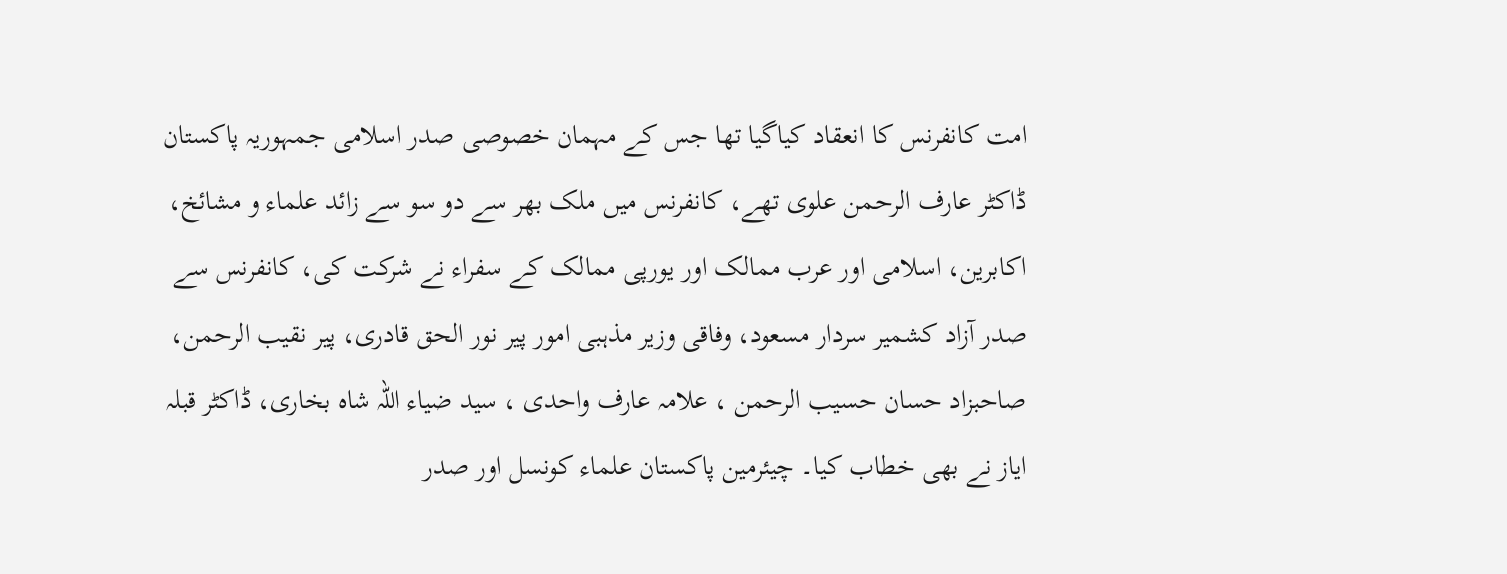امت کانفرنس کا انعقاد کیاگیا تھا جس کے مہمان خصوصی صدر اسلامی جمہوریہ پاکستان ڈاکٹر عارف الرحمن علوی تھے، کانفرنس میں ملک بھر سے دو سو سے زائد علماء و مشائخ، اکابرین، اسلامی اور عرب ممالک اور یورپی ممالک کے سفراء نے شرکت کی، کانفرنس سے صدر آزاد کشمیر سردار مسعود، وفاقی وزیر مذہبی امور پیر نور الحق قادری، پیر نقیب الرحمن، صاحبزاد حسان حسیب الرحمن ، علامہ عارف واحدی ، سید ضیاء اللہ شاہ بخاری، ڈاکٹر قبلہ ایاز نے بھی خطاب کیا۔ چیئرمین پاکستان علماء کونسل اور صدر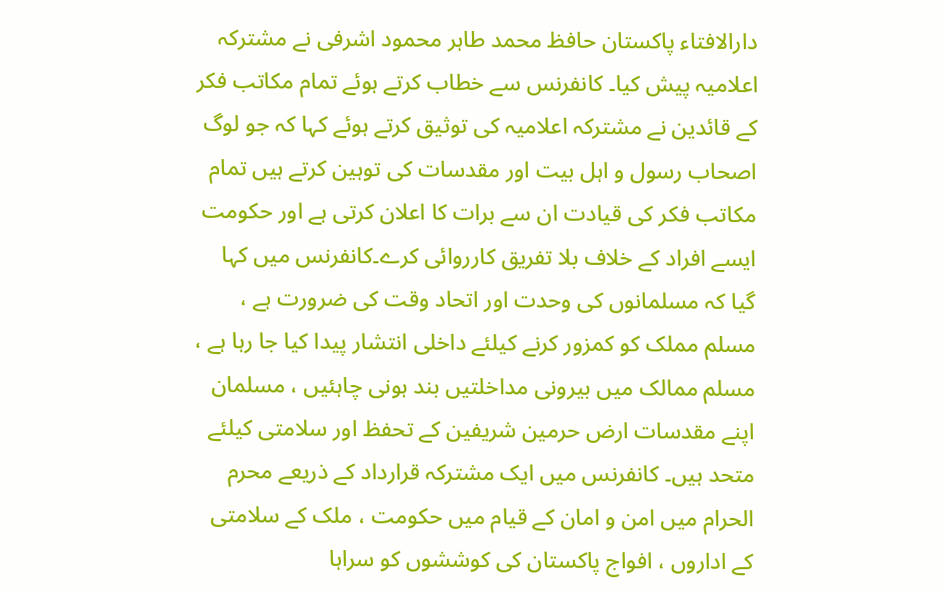دارالافتاء پاکستان حافظ محمد طاہر محمود اشرفی نے مشترکہ اعلامیہ پیش کیا۔ کانفرنس سے خطاب کرتے ہوئے تمام مکاتب فکر کے قائدین نے مشترکہ اعلامیہ کی توثیق کرتے ہوئے کہا کہ جو لوگ اصحاب رسول و اہل بیت اور مقدسات کی توہین کرتے ہیں تمام مکاتب فکر کی قیادت ان سے برات کا اعلان کرتی ہے اور حکومت ایسے افراد کے خلاف بلا تفریق کارروائی کرے۔کانفرنس میں کہا گیا کہ مسلمانوں کی وحدت اور اتحاد وقت کی ضرورت ہے ، مسلم مملک کو کمزور کرنے کیلئے داخلی انتشار پیدا کیا جا رہا ہے ، مسلم ممالک میں بیرونی مداخلتیں بند ہونی چاہئیں ، مسلمان اپنے مقدسات ارض حرمین شریفین کے تحفظ اور سلامتی کیلئے متحد ہیں۔ کانفرنس میں ایک مشترکہ قرارداد کے ذریعے محرم الحرام میں امن و امان کے قیام میں حکومت ، ملک کے سلامتی کے اداروں ، افواج پاکستان کی کوششوں کو سراہا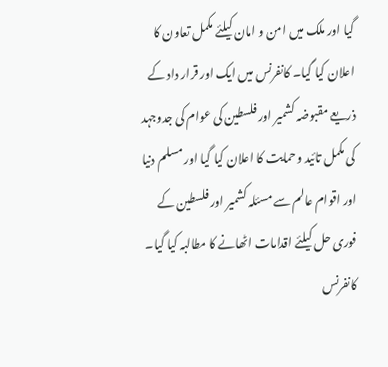گیا اور ملک میں امن و امان کیلئے مکمل تعاون کا اعلان کیا گیا۔ کانفرنس میں ایک اور قرار داد کے ذریعے مقبوضہ کشمیر اور فلسطین کی عوام کی جدوجہد کی مکمل تائید وحمایت کا اعلان کیا گیا اور مسلم دنیا اور اقوام عالم سے مسئلہ کشمیر اور فلسطین کے فوری حل کیلئے اقدامات اٹھانے کا مطالبہ کیا گیا۔ کانفرنس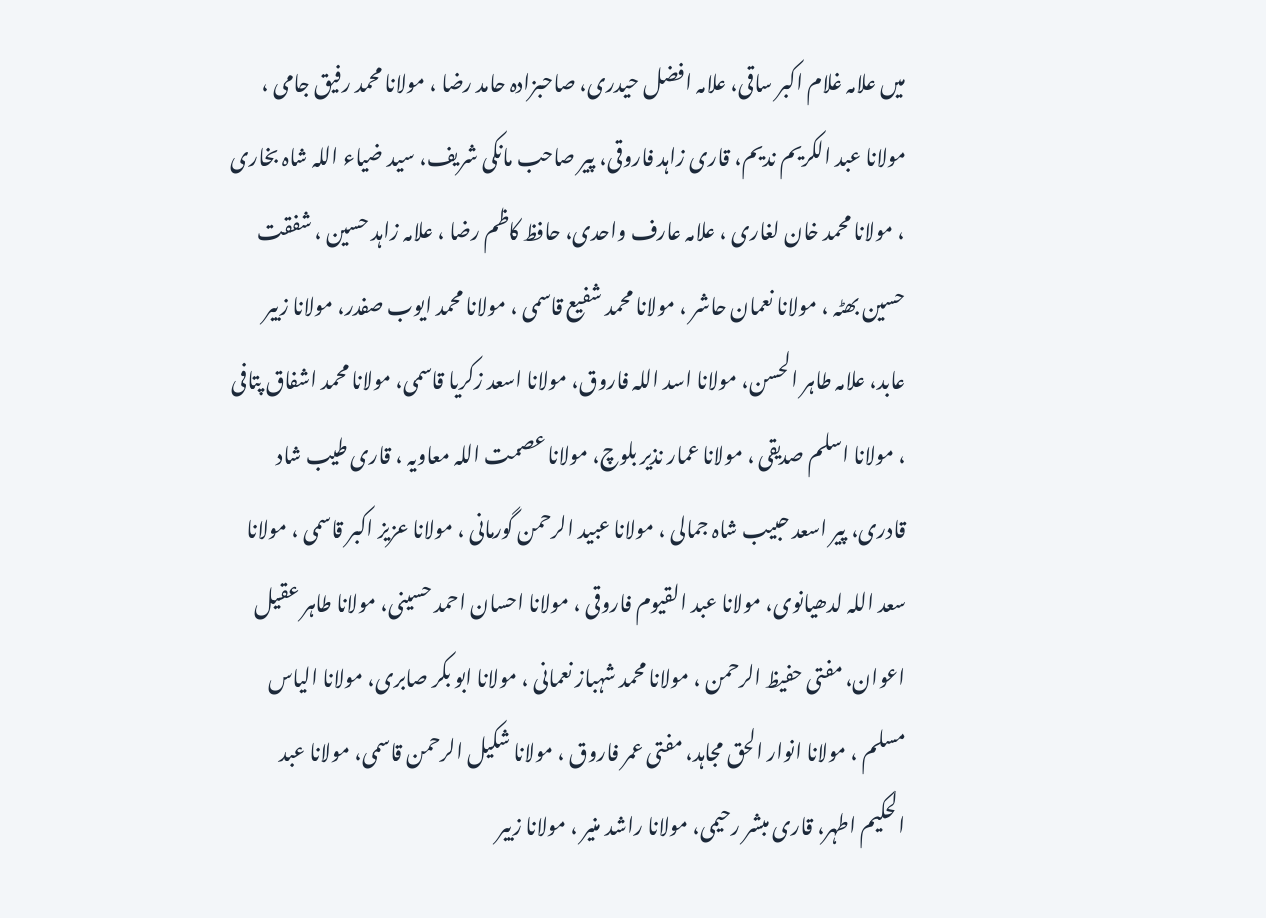میں علامہ غلام اکبر ساقی، علامہ افضل حیدری، صاحبزادہ حامد رضا ، مولانا محمد رفیق جامی ، مولانا عبد الکریم ندیم، قاری زاہد فاروقی، پیر صاحب مانکی شریف، سید ضیاء اللہ شاہ بخاری ، مولانا محمد خان لغاری ، علامہ عارف واحدی، حافظ کاظم رضا ، علامہ زاہد حسین ، شفقت حسین بھٹہ ، مولانا نعمان حاشر ، مولانا محمد شفیع قاسمی ، مولانا محمد ایوب صفدر، مولانا زبیر عابد، علامہ طاہر الحسن، مولانا اسد اللہ فاروق، مولانا اسعد زکریا قاسمی، مولانا محمد اشفاق پتافی ، مولانا اسلم صدیقی ، مولانا عمار نذیر بلوچ، مولانا عصمت اللہ معاویہ ، قاری طیب شاد قادری، پیر اسعد حبیب شاہ جمالی ، مولانا عبید الرحمن گورمانی ، مولانا عزیز اکبر قاسمی ، مولانا سعد اللہ لدھیانوی، مولانا عبد القیوم فاروقی ، مولانا احسان احمد حسینی، مولانا طاہر عقیل اعوان، مفتی حفیظ الرحمن ، مولانا محمد شہباز نعمانی ، مولانا ابو بکر صابری، مولانا الیاس مسلم ، مولانا انوار الحق مجاہد، مفتی عمر فاروق ، مولانا شکیل الرحمن قاسمی، مولانا عبد الحکیم اطہر، قاری مبشر رحیمی، مولانا راشد منیر ، مولانا زبیر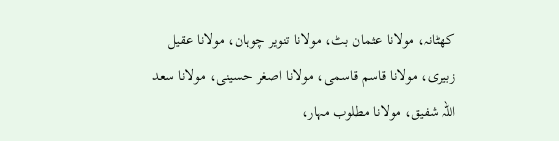کھٹانہ، مولانا عثمان بٹ، مولانا تنویر چوہان، مولانا عقیل زبیری، مولانا قاسم قاسمی، مولانا اصغر حسینی، مولانا سعد اللہ شفیق، مولانا مطلوب مہار،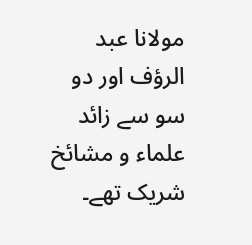مولانا عبد الرؤف اور دو سو سے زائد علماء و مشائخ شریک تھے۔